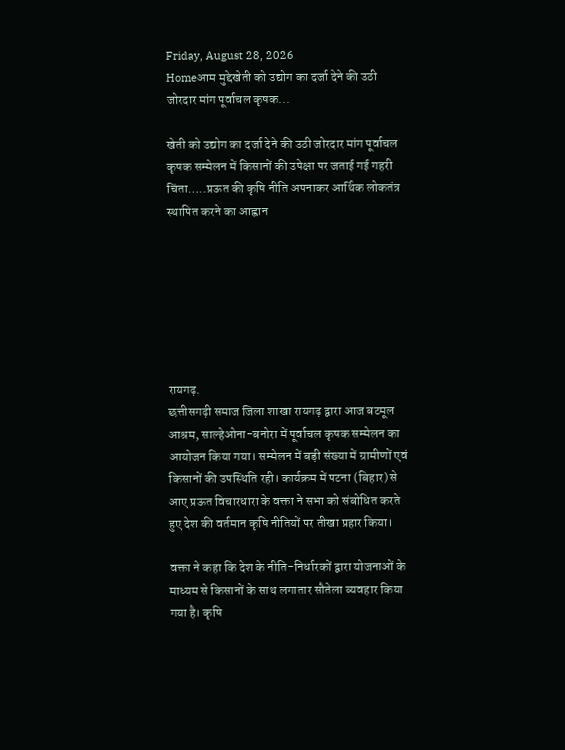Friday, August 28, 2026
Homeआम मुद्देखेती को उद्योग का दर्जा देने की उठी जोरदार मांग पूर्वाचल कृषक...

खेती को उद्योग का दर्जा देने की उठी जोरदार मांग पूर्वाचल कृषक सम्मेलन में किसानों की उपेक्षा पर जताई गई गहरी चिंता…..प्रऊत की कृषि नीति अपनाकर आर्थिक लोकतंत्र स्थापित करने का आह्वान







रायगढ़.
छत्तीसगढ़ी समाज जिला शाखा रायगढ़ द्वारा आज बटमूल आश्रम, साल्हेओना-बनोरा में पूर्वाचल कृषक सम्मेलन का आयोजन किया गया। सम्मेलन में बड़ी संख्या में ग्रामीणों एवं किसानों की उपस्थिति रही। कार्यक्रम में पटना (बिहार) से आए प्रऊत विचारधारा के वक्ता ने सभा को संबोधित करते हुए देश की वर्तमान कृषि नीतियों पर तीखा प्रहार किया।

वक्ता ने कहा कि देश के नीति-निर्धारकों द्वारा योजनाओं के माध्यम से किसानों के साथ लगातार सौतेला व्यवहार किया गया है। कृषि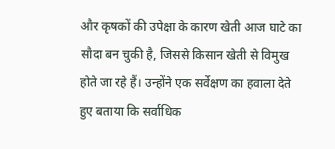और कृषकों की उपेक्षा के कारण खेती आज घाटे का सौदा बन चुकी है, जिससे किसान खेती से विमुख होते जा रहे हैं। उन्होंने एक सर्वेक्षण का हवाला देते हुए बताया कि सर्वाधिक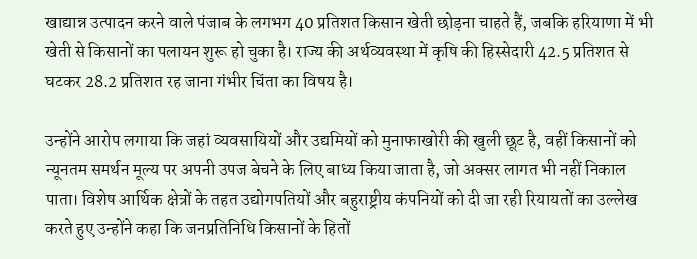खाद्यान्न उत्पादन करने वाले पंजाब के लगभग 40 प्रतिशत किसान खेती छोड़ना चाहते हैं, जबकि हरियाणा में भी खेती से किसानों का पलायन शुरू हो चुका है। राज्य की अर्थव्यवस्था में कृषि की हिस्सेदारी 42.5 प्रतिशत से घटकर 28.2 प्रतिशत रह जाना गंभीर चिंता का विषय है।

उन्होंने आरोप लगाया कि जहां व्यवसायियों और उद्यमियों को मुनाफाखोरी की खुली छूट है, वहीं किसानों को न्यूनतम समर्थन मूल्य पर अपनी उपज बेचने के लिए बाध्य किया जाता है, जो अक्सर लागत भी नहीं निकाल पाता। विशेष आर्थिक क्षेत्रों के तहत उद्योगपतियों और बहुराष्ट्रीय कंपनियों को दी जा रही रियायतों का उल्लेख करते हुए उन्होंने कहा कि जनप्रतिनिधि किसानों के हितों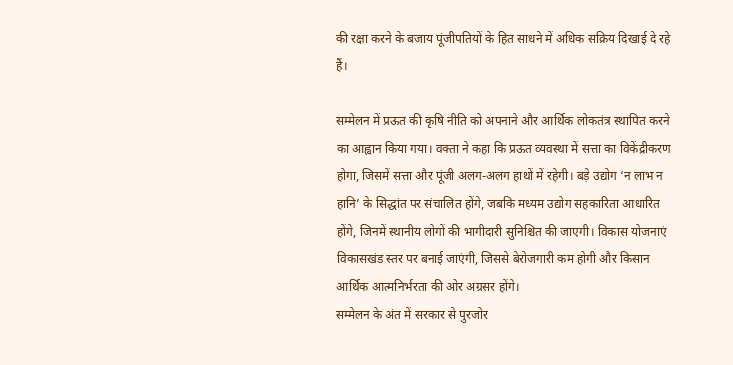की रक्षा करने के बजाय पूंजीपतियों के हित साधने में अधिक सक्रिय दिखाई दे रहे हैं।

सम्मेलन में प्रऊत की कृषि नीति को अपनाने और आर्थिक लोकतंत्र स्थापित करने का आह्वान किया गया। वक्ता ने कहा कि प्रऊत व्यवस्था में सत्ता का विकेंद्रीकरण होगा, जिसमें सत्ता और पूंजी अलग-अलग हाथों में रहेगी। बड़े उद्योग ‘न लाभ न हानि’ के सिद्धांत पर संचालित होंगे, जबकि मध्यम उद्योग सहकारिता आधारित होंगे, जिनमें स्थानीय लोगों की भागीदारी सुनिश्चित की जाएगी। विकास योजनाएं विकासखंड स्तर पर बनाई जाएंगी, जिससे बेरोजगारी कम होगी और किसान आर्थिक आत्मनिर्भरता की ओर अग्रसर होंगे।
सम्मेलन के अंत में सरकार से पुरजोर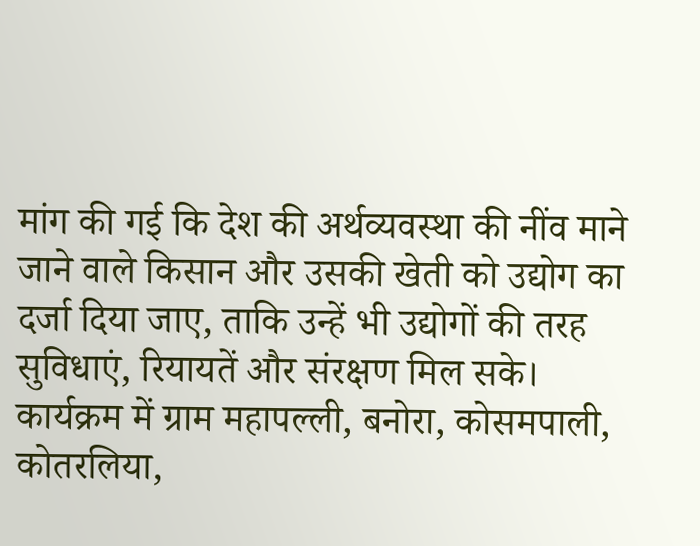मांग की गई कि देश की अर्थव्यवस्था की नींव माने जाने वाले किसान और उसकी खेती को उद्योग का दर्जा दिया जाए, ताकि उन्हें भी उद्योगों की तरह सुविधाएं, रियायतें और संरक्षण मिल सके।
कार्यक्रम में ग्राम महापल्ली, बनोरा, कोसमपाली, कोतरलिया,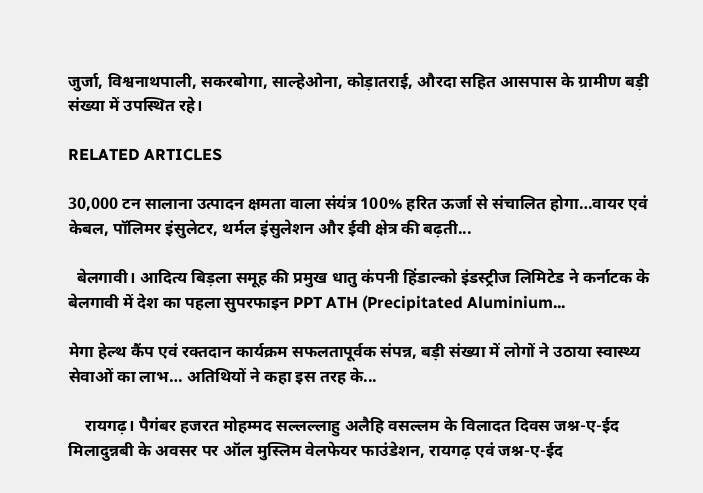जुर्जा, विश्वनाथपाली, सकरबोगा, साल्हेओना, कोड़ातराई, औरदा सहित आसपास के ग्रामीण बड़ी संख्या में उपस्थित रहे।

RELATED ARTICLES

30,000 टन सालाना उत्पादन क्षमता वाला संयंत्र 100% हरित ऊर्जा से संचालित होगा…वायर एवं केबल, पॉलिमर इंसुलेटर, थर्मल इंसुलेशन और ईवी क्षेत्र की बढ़ती...

  बेलगावी। आदित्य बिड़ला समूह की प्रमुख धातु कंपनी हिंडाल्को इंडस्ट्रीज लिमिटेड ने कर्नाटक के बेलगावी में देश का पहला सुपरफाइन PPT ATH (Precipitated Aluminium...

मेगा हेल्थ कैंप एवं रक्तदान कार्यक्रम सफलतापूर्वक संपन्न, बड़ी संख्या में लोगों ने उठाया स्वास्थ्य सेवाओं का लाभ… अतिथियों ने कहा इस तरह के...

    रायगढ़। पैगंबर हजरत मोहम्मद सल्लल्लाहु अलैहि वसल्लम के विलादत दिवस जश्न-ए-ईद मिलादुन्नबी के अवसर पर ऑल मुस्लिम वेलफेयर फाउंडेशन, रायगढ़ एवं जश्न-ए-ईद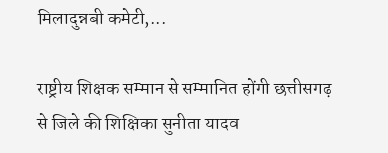मिलादुन्नबी कमेटी,...

राष्ट्रीय शिक्षक सम्मान से सम्मानित होंगी छत्तीसगढ़ से जिले की शिक्षिका सुनीता यादव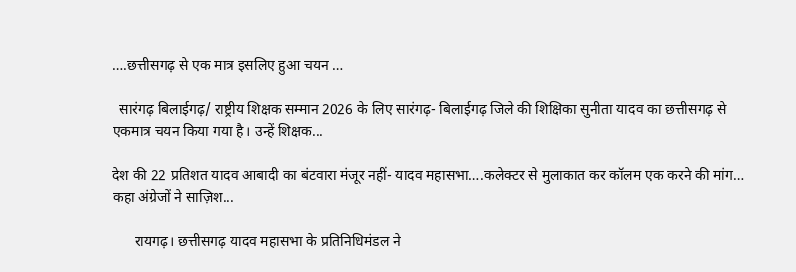….छत्तीसगढ़ से एक मात्र इसलिए हुआ चयन …

  सारंगढ़ बिलाईगढ़/ राष्ट्रीय शिक्षक सम्मान 2026 के लिए सारंगढ़- बिलाईगढ़ जिले की शिक्षिका सुनीता यादव का छत्तीसगढ़ से एकमात्र चयन किया गया है। उन्हें शिक्षक...

देश की 22 प्रतिशत यादव आबादी का बंटवारा मंजूर नहीं- यादव महासभा….कलेक्टर से मुलाकात कर कॉलम एक करने की मांग… कहा अंग्रेजों ने साज़िश...

      रायगढ़। छत्तीसगढ़ यादव महासभा के प्रतिनिधिमंडल ने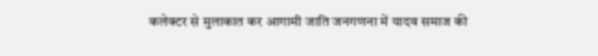कलेक्टर से मुलाकात कर आगामी जाति जनगणना में यादव समाज की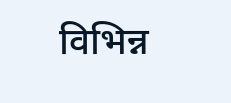विभिन्न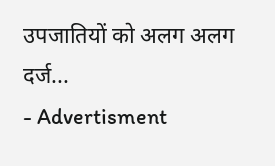उपजातियों को अलग अलग दर्ज...
- Advertisment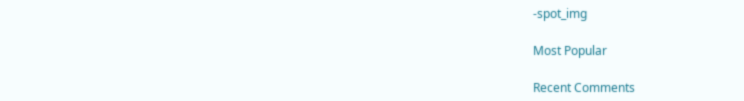-spot_img

Most Popular

Recent Comments